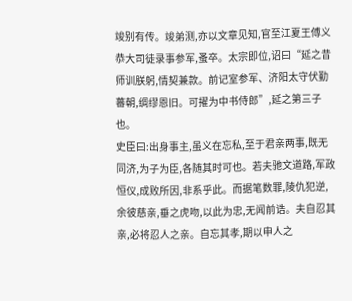竣别有传。竣弟测,亦以文章见知,官至江夏王傅义恭大司徒录事参军,蚤卒。太宗即位,诏曰“延之昔师训朕躬,情契兼款。前记室参军、济阳太守伏勤蕃朝,绸缪恩旧。可擢为中书侍郎”,延之第三子也。
史臣曰:出身事主,虽义在忘私,至于君亲两事,既无同济,为子为臣,各随其时可也。若夫驰文道路,军政恒仪,成败所因,非系乎此。而据笔数罪,陵仇犯逆,余彼慈亲,垂之虎吻,以此为忠,无闻前诰。夫自忍其亲,必将忍人之亲。自忘其孝,期以申人之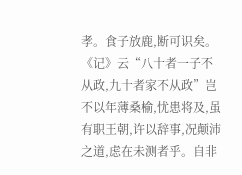孝。食子放鹿,断可识矣。《记》云“八十者一子不从政,九十者家不从政”岂不以年薄桑榆,忧患将及,虽有职王朝,许以辞事,况颠沛之道,虑在未测者乎。自非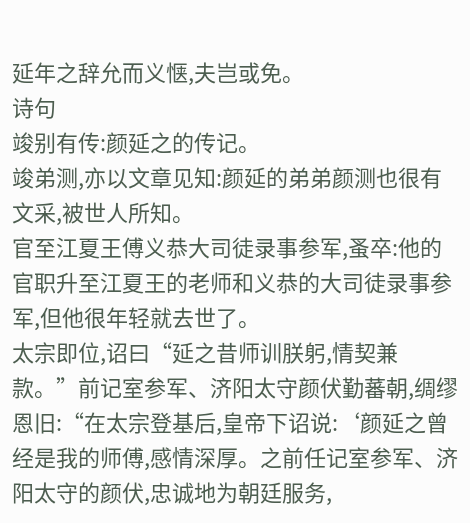延年之辞允而义惬,夫岂或免。
诗句
竣别有传:颜延之的传记。
竣弟测,亦以文章见知:颜延的弟弟颜测也很有文采,被世人所知。
官至江夏王傅义恭大司徒录事参军,蚤卒:他的官职升至江夏王的老师和义恭的大司徒录事参军,但他很年轻就去世了。
太宗即位,诏曰“延之昔师训朕躬,情契兼款。”前记室参军、济阳太守颜伏勤蕃朝,绸缪恩旧:“在太宗登基后,皇帝下诏说:‘颜延之曾经是我的师傅,感情深厚。之前任记室参军、济阳太守的颜伏,忠诚地为朝廷服务,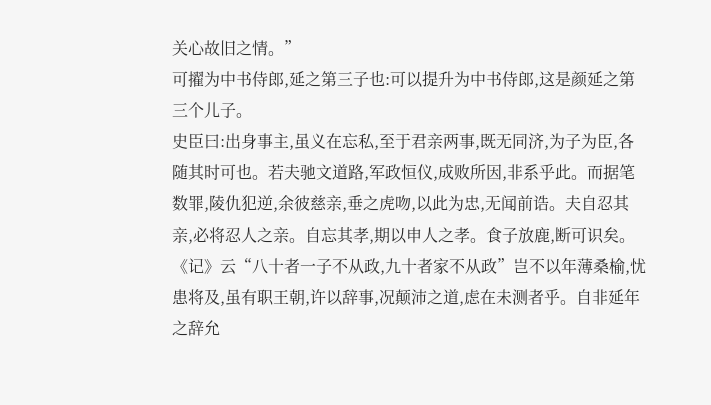关心故旧之情。”
可擢为中书侍郎,延之第三子也:可以提升为中书侍郎,这是颜延之第三个儿子。
史臣曰:出身事主,虽义在忘私,至于君亲两事,既无同济,为子为臣,各随其时可也。若夫驰文道路,军政恒仪,成败所因,非系乎此。而据笔数罪,陵仇犯逆,余彼慈亲,垂之虎吻,以此为忠,无闻前诰。夫自忍其亲,必将忍人之亲。自忘其孝,期以申人之孝。食子放鹿,断可识矣。《记》云“八十者一子不从政,九十者家不从政”岂不以年薄桑榆,忧患将及,虽有职王朝,许以辞事,况颠沛之道,虑在未测者乎。自非延年之辞允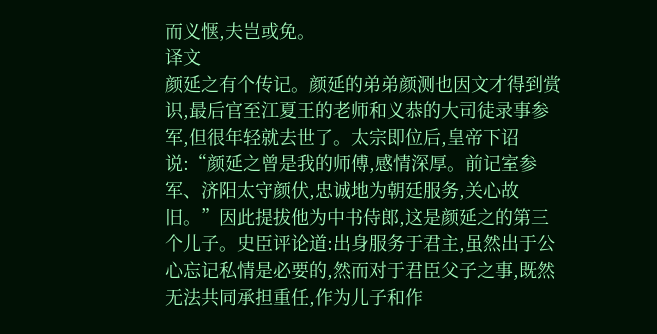而义惬,夫岂或免。
译文
颜延之有个传记。颜延的弟弟颜测也因文才得到赏识,最后官至江夏王的老师和义恭的大司徒录事参军,但很年轻就去世了。太宗即位后,皇帝下诏说:“颜延之曾是我的师傅,感情深厚。前记室参军、济阳太守颜伏,忠诚地为朝廷服务,关心故旧。”因此提拔他为中书侍郎,这是颜延之的第三个儿子。史臣评论道:出身服务于君主,虽然出于公心忘记私情是必要的,然而对于君臣父子之事,既然无法共同承担重任,作为儿子和作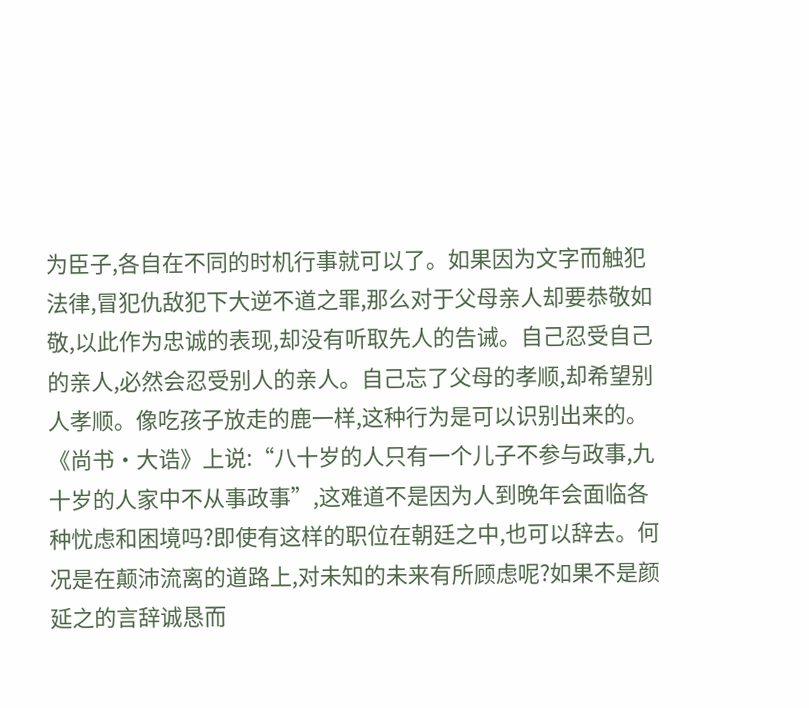为臣子,各自在不同的时机行事就可以了。如果因为文字而触犯法律,冒犯仇敌犯下大逆不道之罪,那么对于父母亲人却要恭敬如敬,以此作为忠诚的表现,却没有听取先人的告诫。自己忍受自己的亲人,必然会忍受别人的亲人。自己忘了父母的孝顺,却希望别人孝顺。像吃孩子放走的鹿一样,这种行为是可以识别出来的。《尚书·大诰》上说:“八十岁的人只有一个儿子不参与政事,九十岁的人家中不从事政事”,这难道不是因为人到晚年会面临各种忧虑和困境吗?即使有这样的职位在朝廷之中,也可以辞去。何况是在颠沛流离的道路上,对未知的未来有所顾虑呢?如果不是颜延之的言辞诚恳而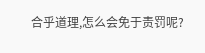合乎道理,怎么会免于责罚呢?